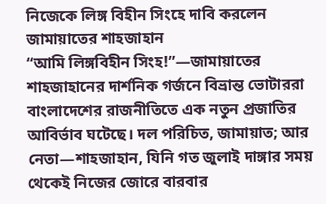নিজেকে লিঙ্গ বিহীন সিংহে দাবি করলেন জামায়াতের শাহজাহান
“আমি লিঙ্গবিহীন সিংহ!”—জামায়াতের শাহজাহানের দার্শনিক গর্জনে বিভ্রান্ত ভোটাররা
বাংলাদেশের রাজনীতিতে এক নতুন প্রজাতির আবির্ভাব ঘটেছে। দল পরিচিত, জামায়াত; আর নেতা—শাহজাহান, যিনি গত জুলাই দাঙ্গার সময় থেকেই নিজের জোরে বারবার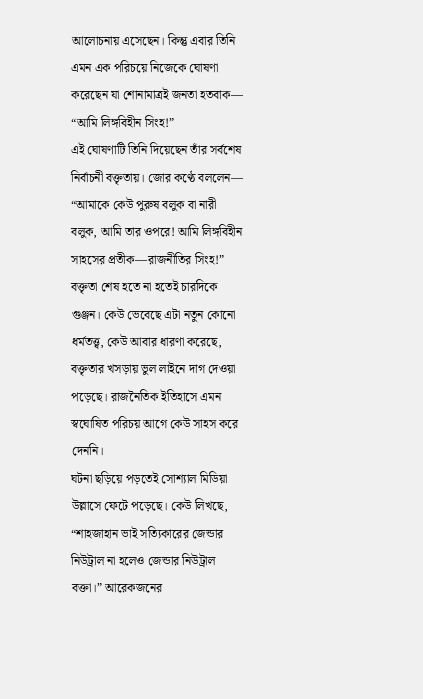আলোচনায় এসেছেন। কিন্তু এবার তিনি এমন এক পরিচয়ে নিজেকে ঘোষণা করেছেন যা শোনামাত্রই জনতা হতবাক—
“আমি লিঙ্গবিহীন সিংহ!”
এই ঘোষণাটি তিনি দিয়েছেন তাঁর সর্বশেষ নির্বাচনী বক্তৃতায়। জোর কণ্ঠে বললেন—
“আমাকে কেউ পুরুষ বলুক বা নারী বলুক, আমি তার ওপরে! আমি লিঙ্গবিহীন সাহসের প্রতীক—রাজনীতির সিংহ!”
বক্তৃতা শেষ হতে না হতেই চারদিকে গুঞ্জন। কেউ ভেবেছে এটা নতুন কোনো ধর্মতত্ত্ব, কেউ আবার ধারণা করেছে, বক্তৃতার খসড়ায় ভুল লাইনে দাগ দেওয়া পড়েছে। রাজনৈতিক ইতিহাসে এমন স্বঘোষিত পরিচয় আগে কেউ সাহস করে দেননি।
ঘটনা ছড়িয়ে পড়তেই সোশ্যাল মিডিয়া উল্লাসে ফেটে পড়েছে। কেউ লিখছে, “শাহজাহান ভাই সত্যিকারের জেন্ডার নিউট্রাল না হলেও জেন্ডার নিউট্রাল বক্তা।” আরেকজনের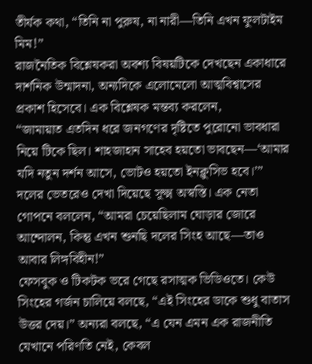তীর্যক কথা, “তিনি না পুরুষ, না নারী—তিনি এখন ফুলটাইম মিম!”
রাজনৈতিক বিশ্লেষকরা অবশ্য বিষয়টিকে দেখছেন একাধারে দার্শনিক উন্মাদনা, অন্যদিকে এলোমেলো আত্মবিশ্বাসের প্রকাশ হিসেবে। এক বিশ্লেষক মন্তব্য করলেন,
“জামায়াত এতদিন ধরে জনগণের দৃষ্টিতে পুরোনো ভাবধারা নিয়ে টিকে ছিল। শাহজাহান সাহেব হয়তো ভাবছেন—‘আমার যদি নতুন দর্শন আসে, ভোটও হয়তো ইনক্লুসিভ হবে।’”
দলের ভেতরেও দেখা দিয়েছে সূক্ষ্ম অস্বস্তি। এক নেতা গোপনে বললেন, “আমরা চেয়েছিলাম ঘোড়ার জোরে আন্দোলন, কিন্তু এখন শুনছি দলের সিংহ আছে—তাও আবার লিঙ্গবিহীন!”
ফেসবুক ও টিকটক ভরে গেছে রসাত্মক ভিডিওতে। কেউ সিংহের গর্জন চালিয়ে বলছে, “এই সিংহের ডাকে শুধু বাতাস উত্তর দেয়।” অন্যরা বলছে, “এ যেন এমন এক রাজনীতি যেখানে পরিণতি নেই, কেবল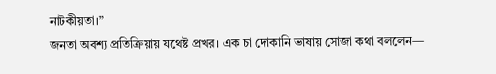নাটকীয়তা।”
জনতা অবশ্য প্রতিক্রিয়ায় যথেষ্ট প্রখর। এক চা দোকানি ভাষায় সোজা কথা বললেন—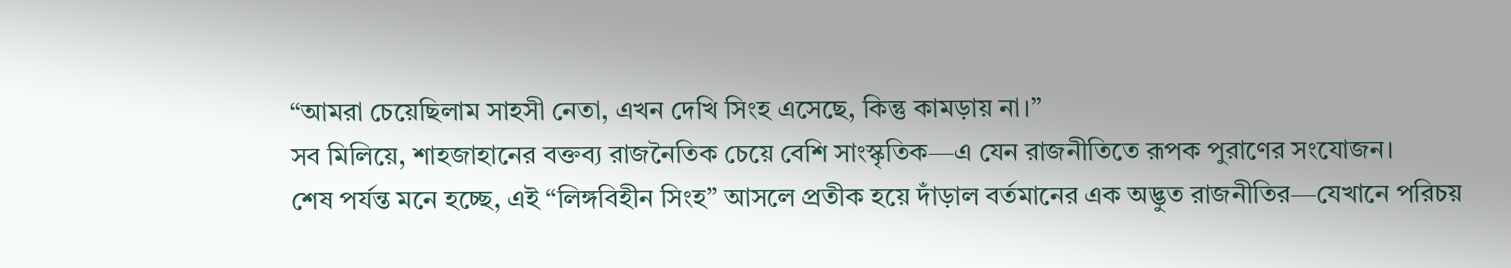“আমরা চেয়েছিলাম সাহসী নেতা, এখন দেখি সিংহ এসেছে, কিন্তু কামড়ায় না।”
সব মিলিয়ে, শাহজাহানের বক্তব্য রাজনৈতিক চেয়ে বেশি সাংস্কৃতিক—এ যেন রাজনীতিতে রূপক পুরাণের সংযোজন।
শেষ পর্যন্ত মনে হচ্ছে, এই “লিঙ্গবিহীন সিংহ” আসলে প্রতীক হয়ে দাঁড়াল বর্তমানের এক অদ্ভুত রাজনীতির—যেখানে পরিচয়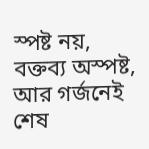স্পষ্ট নয়, বক্তব্য অস্পষ্ট, আর গর্জনেই শেষ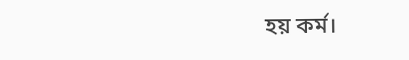হয় কর্ম।